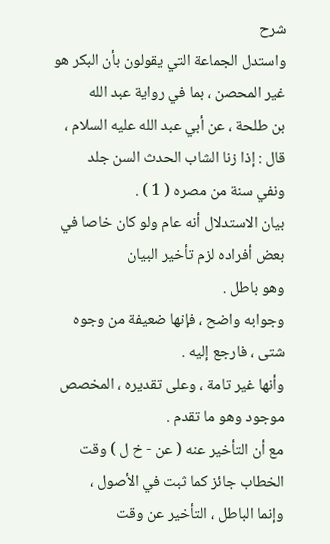شرح
واستدل الجماعة التي يقولون بأن البكر هو غير المحصن ، بما في رواية عبد الله
بن طلحة ، عن أبي عبد الله عليه السلام ، قال : إذا زنا الشاب الحدث السن جلد
ونفي سنة من مصره ( 1 ) .
بيان الاستدلال أنه عام ولو كان خاصا في بعض أفراده لزم تأخير البيان
وهو باطل .
وجوابه واضح ، فإنها ضعيفة من وجوه شتى ، فارجع إليه .
وأنها غير تامة ، وعلى تقديره ، المخصص موجود وهو ما تقدم .
مع أن التأخير عنه ( عن - خ ل ) وقت الخطاب جائز كما ثبت في الأصول ،
وإنما الباطل ، التأخير عن وقت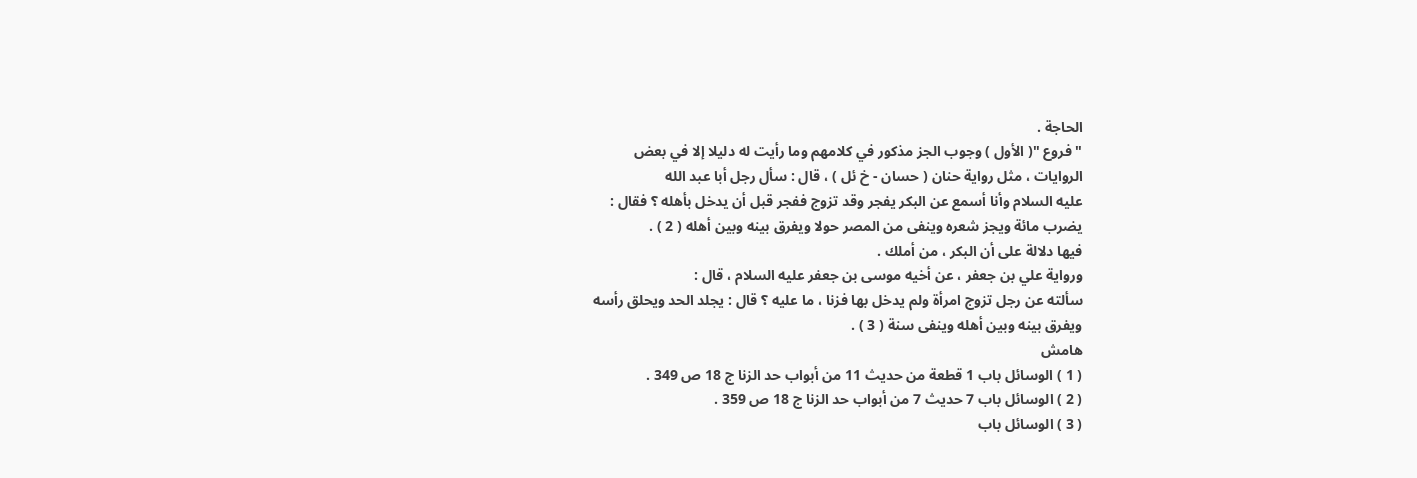الحاجة .
" فروع "( الأول ) وجوب الجز مذكور في كلامهم وما رأيت له دليلا إلا في بعض
الروايات ، مثل رواية حنان ( حسان - خ ئل ) ، قال : سأل رجل أبا عبد الله
عليه السلام وأنا أسمع عن البكر يفجر وقد تزوج ففجر قبل أن يدخل بأهله ؟ فقال :
يضرب مائة ويجز شعره وينفى من المصر حولا ويفرق بينه وبين أهله ( 2 ) .
فيها دلالة على أن البكر ، من أملك .
ورواية علي بن جعفر ، عن أخيه موسى بن جعفر عليه السلام ، قال :
سألته عن رجل تزوج امرأة ولم يدخل بها فزنا ، ما عليه ؟ قال : يجلد الحد ويحلق رأسه
ويفرق بينه وبين أهله وينفى سنة ( 3 ) .
هامش
( 1 ) الوسائل باب 1 قطعة من حديث 11 من أبواب حد الزنا ج 18 ص 349 .
( 2 ) الوسائل باب 7 حديث 7 من أبواب حد الزنا ج 18 ص 359 .
( 3 ) الوسائل باب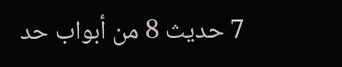7 حديث 8 من أبواب حد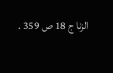الزنا ج 18 ص 359 .